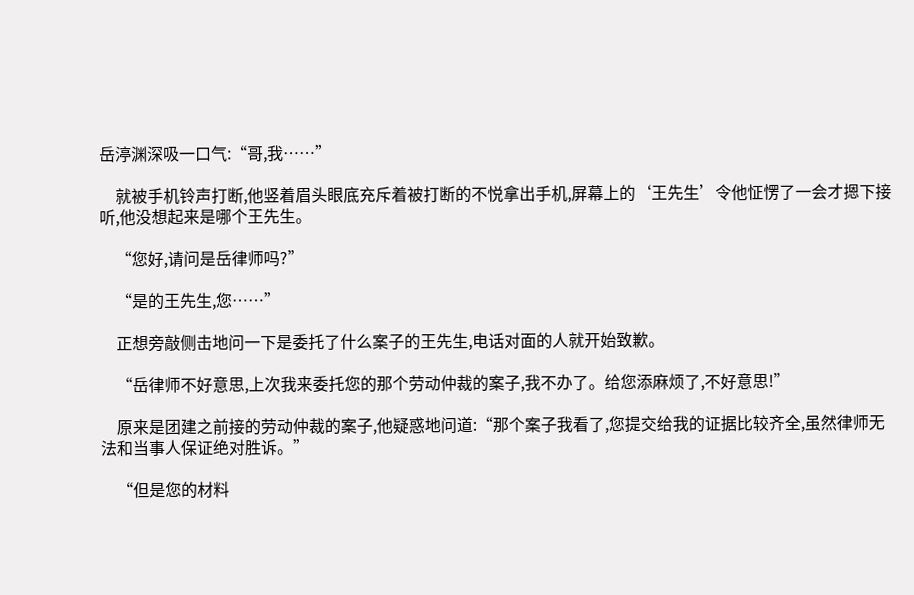岳渟渊深吸一口气:“哥,我……”

    就被手机铃声打断,他竖着眉头眼底充斥着被打断的不悦拿出手机,屏幕上的‘王先生’令他怔愣了一会才摁下接听,他没想起来是哪个王先生。

    “您好,请问是岳律师吗?”

    “是的王先生,您……”

    正想旁敲侧击地问一下是委托了什么案子的王先生,电话对面的人就开始致歉。

    “岳律师不好意思,上次我来委托您的那个劳动仲裁的案子,我不办了。给您添麻烦了,不好意思!”

    原来是团建之前接的劳动仲裁的案子,他疑惑地问道:“那个案子我看了,您提交给我的证据比较齐全,虽然律师无法和当事人保证绝对胜诉。”

    “但是您的材料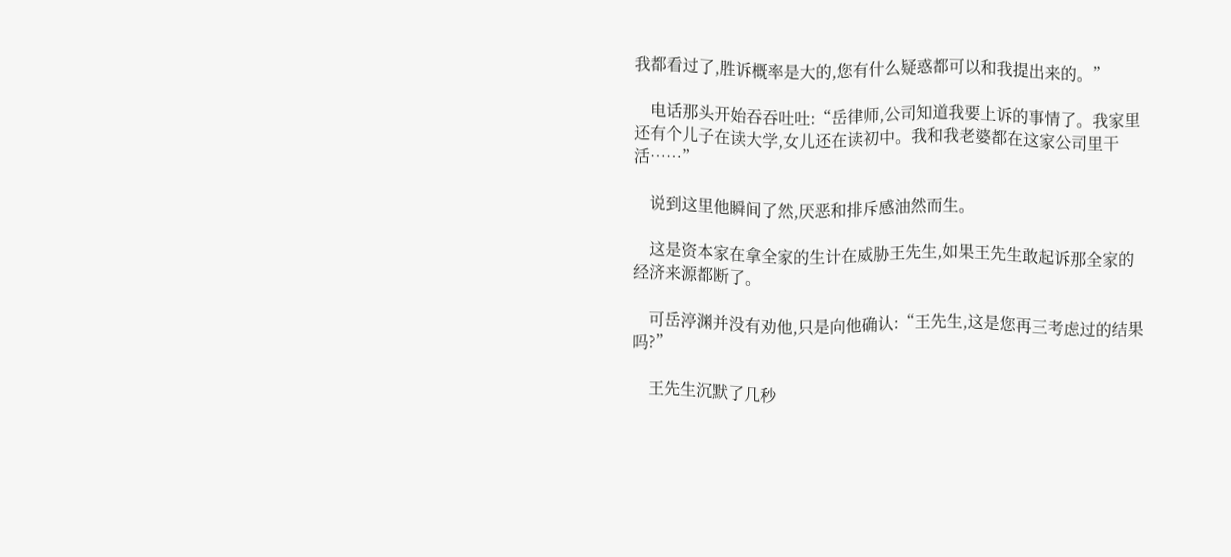我都看过了,胜诉概率是大的,您有什么疑惑都可以和我提出来的。”

    电话那头开始吞吞吐吐:“岳律师,公司知道我要上诉的事情了。我家里还有个儿子在读大学,女儿还在读初中。我和我老婆都在这家公司里干活……”

    说到这里他瞬间了然,厌恶和排斥感油然而生。

    这是资本家在拿全家的生计在威胁王先生,如果王先生敢起诉那全家的经济来源都断了。

    可岳渟渊并没有劝他,只是向他确认:“王先生,这是您再三考虑过的结果吗?”

    王先生沉默了几秒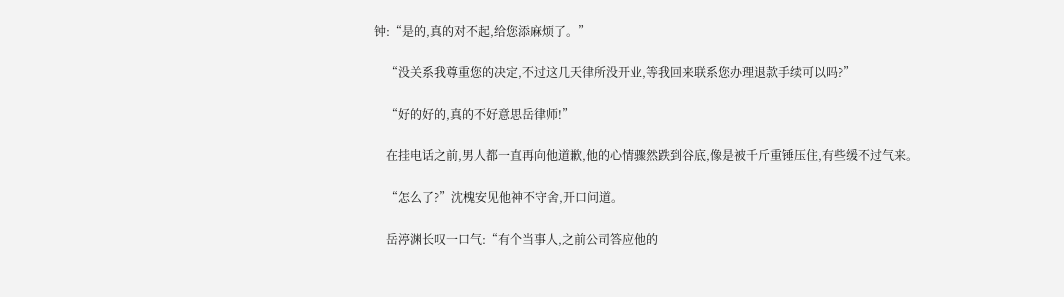钟:“是的,真的对不起,给您添麻烦了。”

    “没关系我尊重您的决定,不过这几天律所没开业,等我回来联系您办理退款手续可以吗?”

    “好的好的,真的不好意思岳律师!”

    在挂电话之前,男人都一直再向他道歉,他的心情骤然跌到谷底,像是被千斤重锤压住,有些缓不过气来。

    “怎么了?”沈槐安见他神不守舍,开口问道。

    岳渟渊长叹一口气:“有个当事人,之前公司答应他的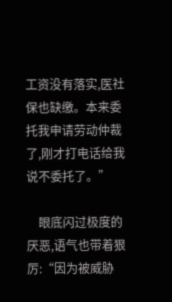工资没有落实,医社保也缺缴。本来委托我申请劳动仲裁了,刚才打电话给我说不委托了。”

    眼底闪过极度的厌恶,语气也带着狠厉:“因为被威胁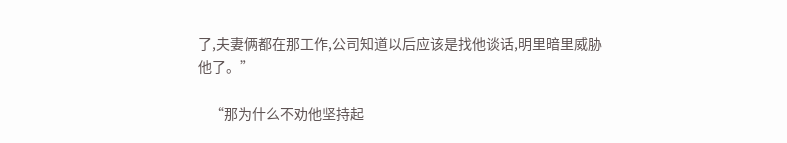了,夫妻俩都在那工作,公司知道以后应该是找他谈话,明里暗里威胁他了。”

    “那为什么不劝他坚持起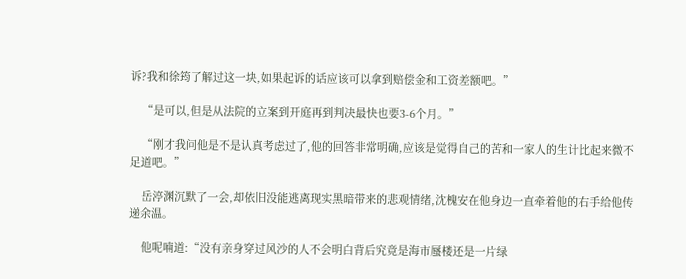诉?我和徐筠了解过这一块,如果起诉的话应该可以拿到赔偿金和工资差额吧。”

    “是可以,但是从法院的立案到开庭再到判决最快也要3-6个月。”

    “刚才我问他是不是认真考虑过了,他的回答非常明确,应该是觉得自己的苦和一家人的生计比起来微不足道吧。”

    岳渟渊沉默了一会,却依旧没能逃离现实黑暗带来的悲观情绪,沈槐安在他身边一直牵着他的右手给他传递余温。

    他呢喃道:“没有亲身穿过风沙的人不会明白背后究竟是海市蜃楼还是一片绿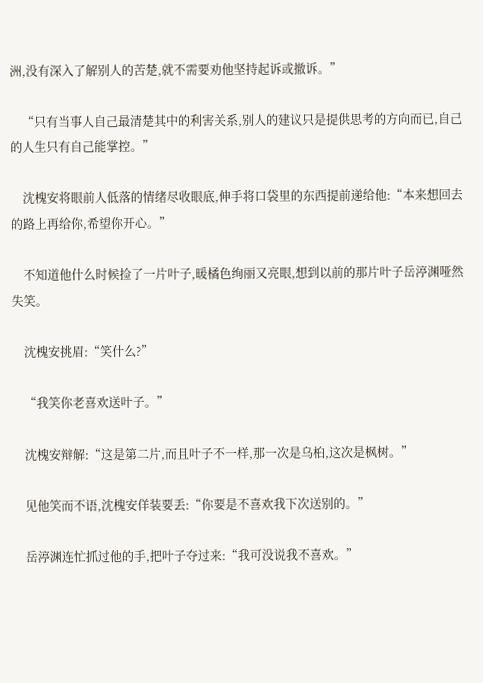洲,没有深入了解别人的苦楚,就不需要劝他坚持起诉或撤诉。”

    “只有当事人自己最清楚其中的利害关系,别人的建议只是提供思考的方向而已,自己的人生只有自己能掌控。”

    沈槐安将眼前人低落的情绪尽收眼底,伸手将口袋里的东西提前递给他:“本来想回去的路上再给你,希望你开心。”

    不知道他什么时候捡了一片叶子,暖橘色绚丽又亮眼,想到以前的那片叶子岳渟渊哑然失笑。

    沈槐安挑眉:“笑什么?”

    “我笑你老喜欢送叶子。”

    沈槐安辩解:“这是第二片,而且叶子不一样,那一次是乌桕,这次是枫树。”

    见他笑而不语,沈槐安佯装要丢:“你要是不喜欢我下次送别的。”

    岳渟渊连忙抓过他的手,把叶子夺过来:“我可没说我不喜欢。”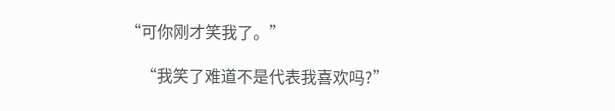“可你刚才笑我了。”

    “我笑了难道不是代表我喜欢吗?”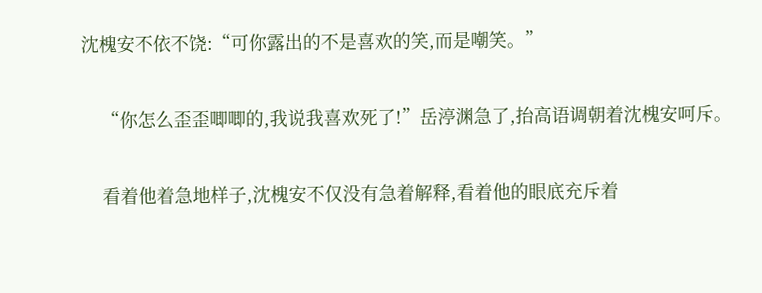沈槐安不依不饶:“可你露出的不是喜欢的笑,而是嘲笑。”

    “你怎么歪歪唧唧的,我说我喜欢死了!”岳渟渊急了,抬高语调朝着沈槐安呵斥。

    看着他着急地样子,沈槐安不仅没有急着解释,看着他的眼底充斥着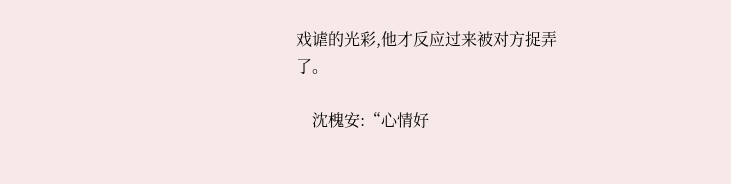戏谑的光彩,他才反应过来被对方捉弄了。

    沈槐安:“心情好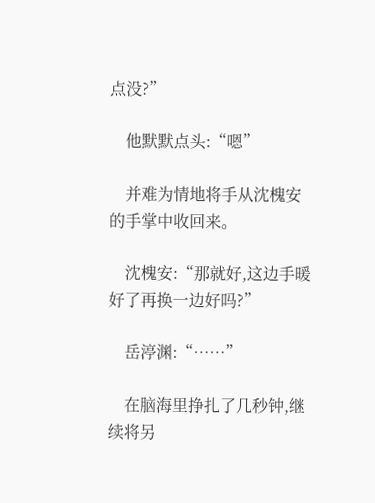点没?”

    他默默点头:“嗯”

    并难为情地将手从沈槐安的手掌中收回来。

    沈槐安:“那就好,这边手暖好了再换一边好吗?”

    岳渟渊:“……”

    在脑海里挣扎了几秒钟,继续将另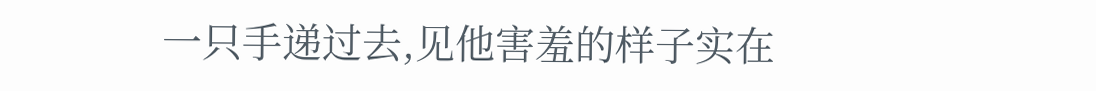一只手递过去,见他害羞的样子实在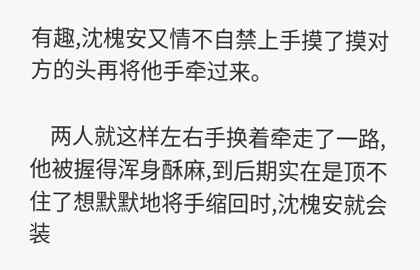有趣,沈槐安又情不自禁上手摸了摸对方的头再将他手牵过来。

    两人就这样左右手换着牵走了一路,他被握得浑身酥麻,到后期实在是顶不住了想默默地将手缩回时,沈槐安就会装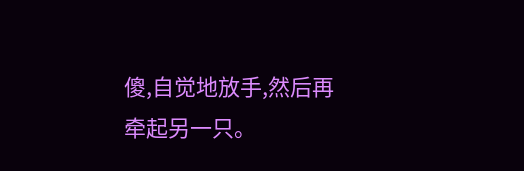傻,自觉地放手,然后再牵起另一只。